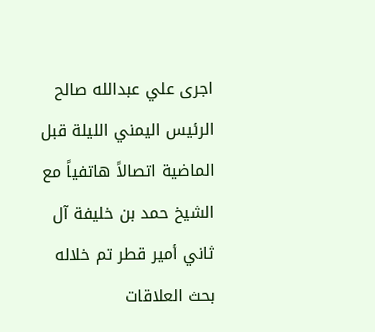اجرى علي عبدالله صالح الرئيس اليمني الليلة قبل الماضية اتصالاً هاتفياً مع الشيخ حمد بن خليفة آل ثاني أمير قطر تم خلاله بحث العلاقات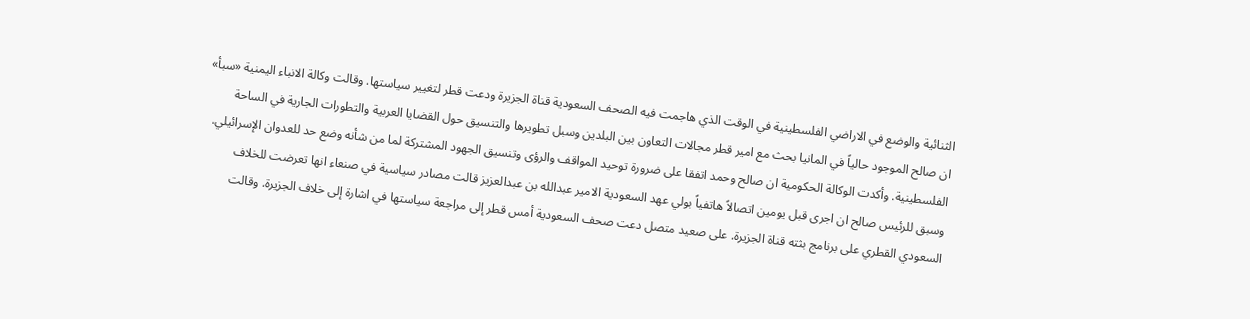الثنائية والوضع في الاراضي الفلسطينية في الوقت الذي هاجمت فيه الصحف السعودية قناة الجزيرة ودعت قطر لتغيير سياستها. وقالت وكالة الانباء اليمنية «سبأ» ان صالح الموجود حالياً في المانيا بحث مع امير قطر مجالات التعاون بين البلدين وسبل تطويرها والتنسيق حول القضايا العربية والتطورات الجارية في الساحة الفلسطينية. وأكدت الوكالة الحكومية ان صالح وحمد اتفقا على ضرورة توحيد المواقف والرؤى وتنسيق الجهود المشتركة لما من شأنه وضع حد للعدوان الإسرائيلي. وسبق للرئيس صالح ان اجرى قبل يومين اتصالاً هاتفياً بولي عهد السعودية الامير عبدالله بن عبدالعزيز قالت مصادر سياسية في صنعاء انها تعرضت للخلاف السعودي القطري على برنامج بثته قناة الجزيرة. على صعيد متصل دعت صحف السعودية أمس قطر إلى مراجعة سياستها في اشارة إلى خلاف الجزيرة. وقالت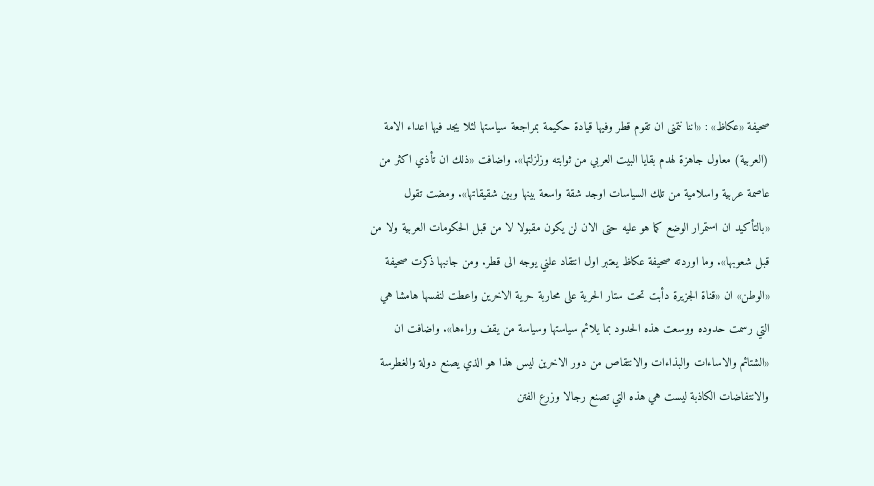صحيفة «عكاظ» : «اننا نتمنى ان تقوم قطر وفيها قيادة حكيمة بمراجعة سياستها لئلا يجد فيها اعداء الامة (العربية) معاول جاهزة لهدم بقايا البيت العربي من ثوابته وزلزلتها». واضافت «ذلك ان تأذي اكثر من عاصمة عربية واسلامية من تلك السياسات اوجد شقة واسعة بينها وبين شقيقاتها». ومضت تقول «بالتأكيد ان استمرار الوضع كما هو عليه حتى الان لن يكون مقبولا لا من قبل الحكومات العربية ولا من قبل شعوبها». وما اوردته صحيفة عكاظ يعتبر اول انتقاد علني يوجه الى قطر. ومن جانبها ذكرت صحيفة «الوطن» ان «قناة الجزيرة دأبت تحت ستار الحرية على محاربة حرية الاخرين واعطت لنفسها هامشا هي التي رسمت حدوده ووسعت هذه الحدود بما يلائم سياستها وسياسة من يقف وراءها». واضافت ان «الشتائم والاساءات والبذاءات والانتقاص من دور الاخرين ليس هذا هو الذي يصنع دولة والغطرسة والانتفاضات الكاذبة ليست هي هذه التي تصنع رجالا وزرع الفتن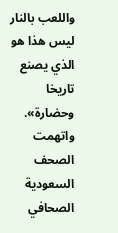واللعب بالنار ليس هذا هو الذي يصنع تاريخا وحضارة». واتهمت الصحف السعودية الصحافي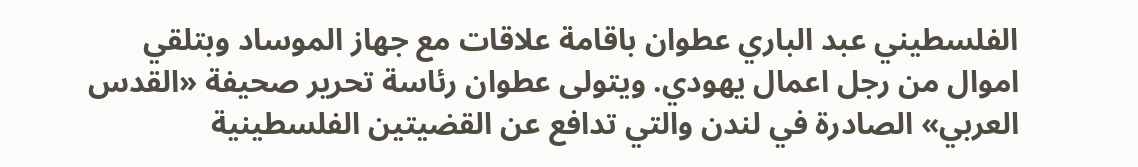الفلسطيني عبد الباري عطوان باقامة علاقات مع جهاز الموساد وبتلقي اموال من رجل اعمال يهودي. ويتولى عطوان رئاسة تحرير صحيفة «القدس العربي» الصادرة في لندن والتي تدافع عن القضيتين الفلسطينية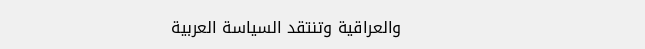والعراقية وتنتقد السياسة العربية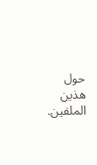حول هذين الملفين.